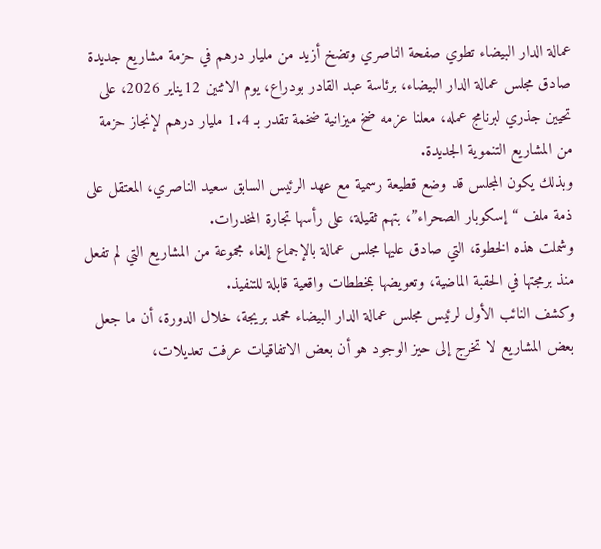عمالة الدار البيضاء تطوي صفحة الناصري وتضخ أزيد من مليار درهم في حزمة مشاريع جديدة
صادق مجلس عمالة الدار البيضاء، برئاسة عبد القادر بودراع، يوم الاثنين 12يناير 2026، على تحيين جذري لبرنامج عمله، معلنا عزمه ضخ ميزانية ضخمة تقدر بـ 1.4 مليار درهم لإنجاز حزمة من المشاريع التنموية الجديدة.
وبذلك يكون المجلس قد وضع قطيعة رسمية مع عهد الرئيس السابق سعيد الناصري، المعتقل على ذمة ملف “إسكوبار الصحراء”، بتهم ثقيلة، على رأسها تجارة المخدرات.
وشملت هذه الخطوة، التي صادق عليها مجلس عمالة بالإجماع إلغاء مجموعة من المشاريع التي لم تفعل منذ برمجتها في الحقبة الماضية، وتعويضها بمخططات واقعية قابلة للتنفيذ.
وكشف النائب الأول لرئيس مجلس عمالة الدار البيضاء محمد بريجة، خلال الدورة، أن ما جعل بعض المشاريع لا تخرج إلى حيز الوجود هو أن بعض الاتفاقيات عرفت تعديلات،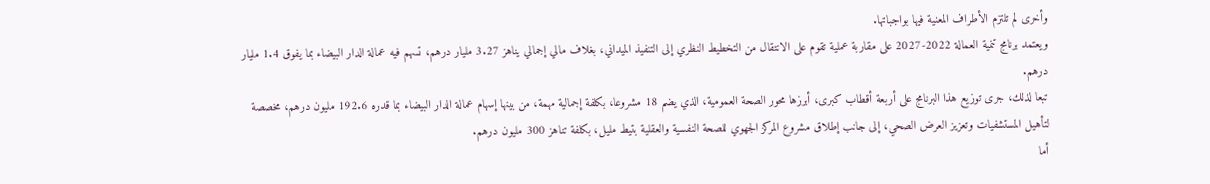وأخرى لم تلتزم الأطراف المعنية فيها بواجباتها.
ويعتمد برنامج تنمية العمالة 2022-2027 على مقاربة عملية تقوم على الانتقال من التخطيط النظري إلى التنفيذ الميداني، بغلاف مالي إجمالي يناهز 3.27 مليار درهم، تسهم فيه عمالة الدار البيضاء بما يفوق 1.4 مليار درهم.
تبعا لذلك، جرى توزيع هذا البرنامج على أربعة أقطاب كبرى، أبرزها محور الصحة العمومية، الذي يضم 18 مشروعا، بكلفة إجمالية مهمة، من بينها إسهام عمالة الدار البيضاء بما قدره 192.6 مليون درهم، مخصصة لتأهيل المستشفيات وتعزيز العرض الصحي، إلى جانب إطلاق مشروع المركز الجهوي للصحة النفسية والعقلية بتيط مليل، بكلفة تناهز 300 مليون درهم.
أما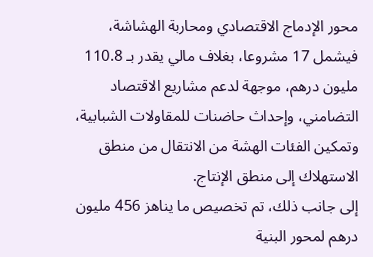محور الإدماج الاقتصادي ومحاربة الهشاشة، فيشمل 17 مشروعا، بغلاف مالي يقدر بـ 110.8 مليون درهم، موجهة لدعم مشاريع الاقتصاد التضامني، وإحداث حاضنات للمقاولات الشبابية، وتمكين الفئات الهشة من الانتقال من منطق الاستهلاك إلى منطق الإنتاج.
إلى جانب ذلك، تم تخصيص ما يناهز 456 مليون درهم لمحور البنية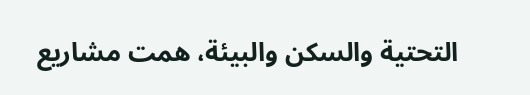التحتية والسكن والبيئة، همت مشاريع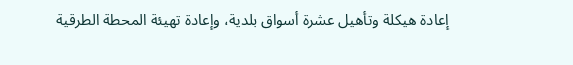إعادة هيكلة وتأهيل عشرة أسواق بلدية، وإعادة تهيئة المحطة الطرقية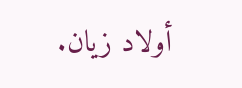أولاد زيان.